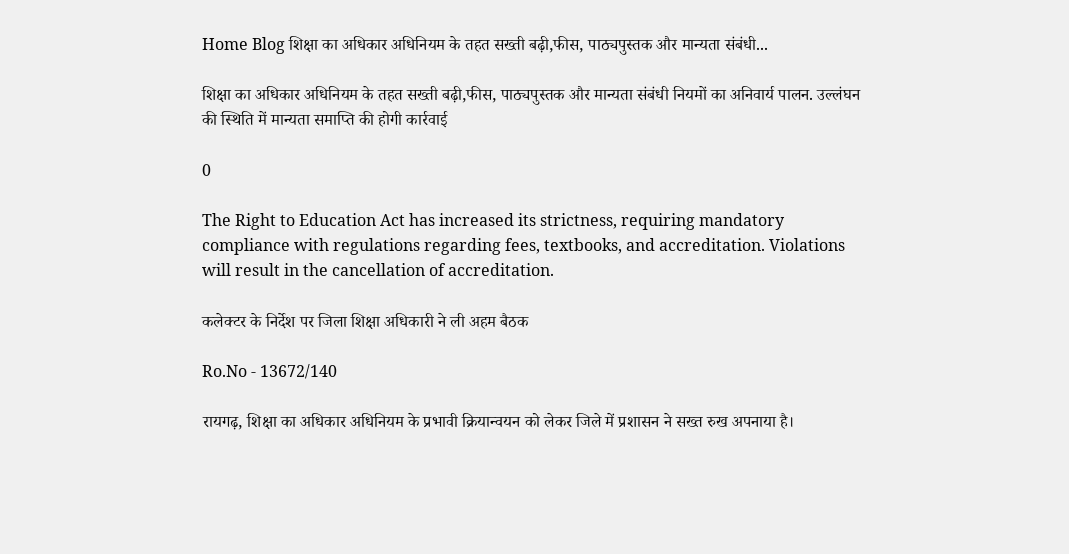Home Blog शिक्षा का अधिकार अधिनियम के तहत सख्ती बढ़ी,फीस, पाठ्यपुस्तक और मान्यता संबंधी...

शिक्षा का अधिकार अधिनियम के तहत सख्ती बढ़ी,फीस, पाठ्यपुस्तक और मान्यता संबंधी नियमों का अनिवार्य पालन. उल्लंघन की स्थिति में मान्यता समाप्ति की होगी कार्रवाई

0

The Right to Education Act has increased its strictness, requiring mandatory compliance with regulations regarding fees, textbooks, and accreditation. Violations will result in the cancellation of accreditation.

कलेक्टर के निर्देश पर जिला शिक्षा अधिकारी ने ली अहम बैठक

Ro.No - 13672/140

रायगढ़, शिक्षा का अधिकार अधिनियम के प्रभावी क्रियान्वयन को लेकर जिले में प्रशासन ने सख्त रुख अपनाया है।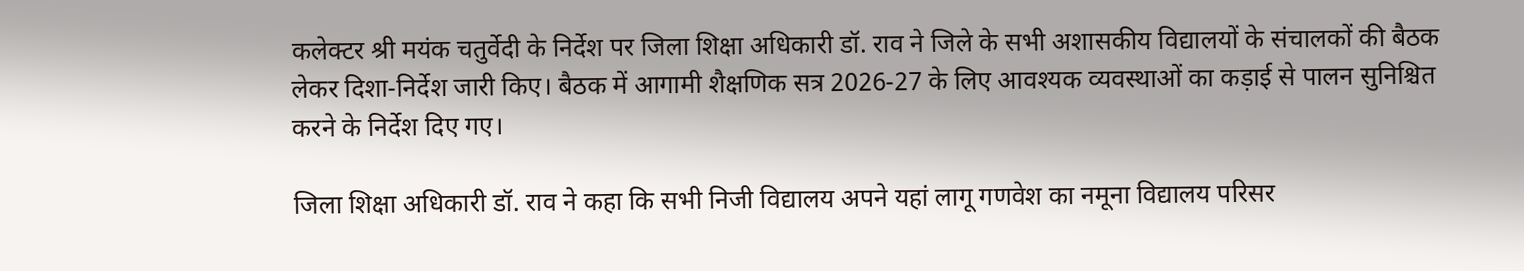कलेक्टर श्री मयंक चतुर्वेदी के निर्देश पर जिला शिक्षा अधिकारी डॉ. राव ने जिले के सभी अशासकीय विद्यालयों के संचालकों की बैठक लेकर दिशा-निर्देश जारी किए। बैठक में आगामी शैक्षणिक सत्र 2026-27 के लिए आवश्यक व्यवस्थाओं का कड़ाई से पालन सुनिश्चित करने के निर्देश दिए गए।

जिला शिक्षा अधिकारी डॉ. राव ने कहा कि सभी निजी विद्यालय अपने यहां लागू गणवेश का नमूना विद्यालय परिसर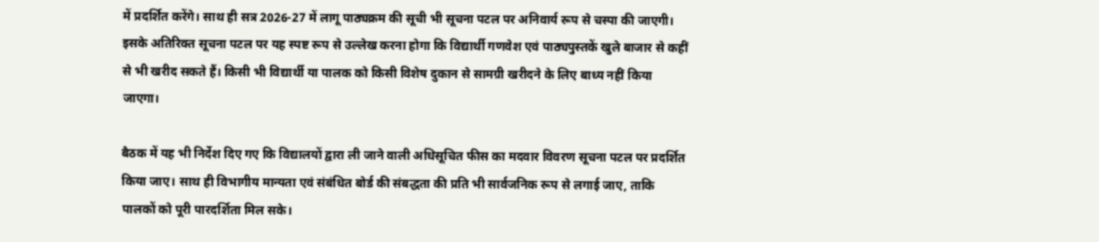में प्रदर्शित करेंगे। साथ ही सत्र 2026-27 में लागू पाठ्यक्रम की सूची भी सूचना पटल पर अनिवार्य रूप से चस्पा की जाएगी। इसके अतिरिक्त सूचना पटल पर यह स्पष्ट रूप से उल्लेख करना होगा कि विद्यार्थी गणवेश एवं पाठ्यपुस्तकें खुले बाजार से कहीं से भी खरीद सकते हैं। किसी भी विद्यार्थी या पालक को किसी विशेष दुकान से सामग्री खरीदने के लिए बाध्य नहीं किया जाएगा।

बैठक में यह भी निर्देश दिए गए कि विद्यालयों द्वारा ली जाने वाली अधिसूचित फीस का मदवार विवरण सूचना पटल पर प्रदर्शित किया जाए। साथ ही विभागीय मान्यता एवं संबंधित बोर्ड की संबद्धता की प्रति भी सार्वजनिक रूप से लगाई जाए, ताकि पालकों को पूरी पारदर्शिता मिल सके।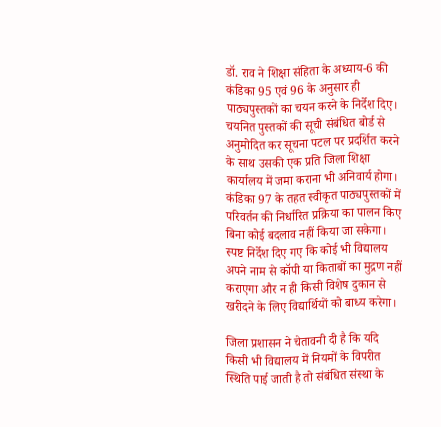डॉ. राव ने शिक्षा संहिता के अध्याय-6 की कंडिका 95 एवं 96 के अनुसार ही पाठ्यपुस्तकों का चयन करने के निर्देश दिए। चयनित पुस्तकों की सूची संबंधित बोर्ड से अनुमोदित कर सूचना पटल पर प्रदर्शित करने के साथ उसकी एक प्रति जिला शिक्षा कार्यालय में जमा कराना भी अनिवार्य होगा। कंडिका 97 के तहत स्वीकृत पाठ्यपुस्तकों में परिवर्तन की निर्धारित प्रक्रिया का पालन किए बिना कोई बदलाव नहीं किया जा सकेगा। स्पष्ट निर्देश दिए गए कि कोई भी विद्यालय अपने नाम से कॉपी या किताबों का मुद्रण नहीं कराएगा और न ही किसी विशेष दुकान से खरीदने के लिए विद्यार्थियों को बाध्य करेगा।

जिला प्रशासन ने चेतावनी दी है कि यदि किसी भी विद्यालय में नियमों के विपरीत स्थिति पाई जाती है तो संबंधित संस्था के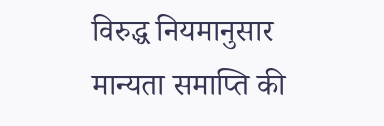विरुद्ध नियमानुसार मान्यता समाप्ति की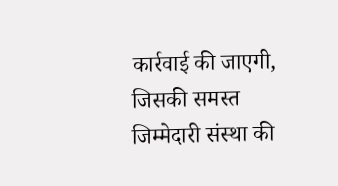कार्रवाई की जाएगी, जिसकी समस्त जिम्मेदारी संस्था की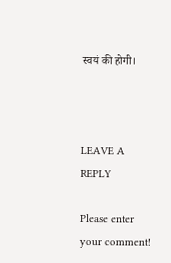स्वयं की होगी।



LEAVE A REPLY

Please enter your comment!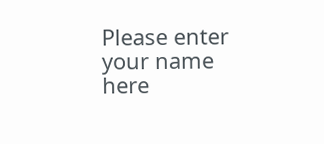Please enter your name here